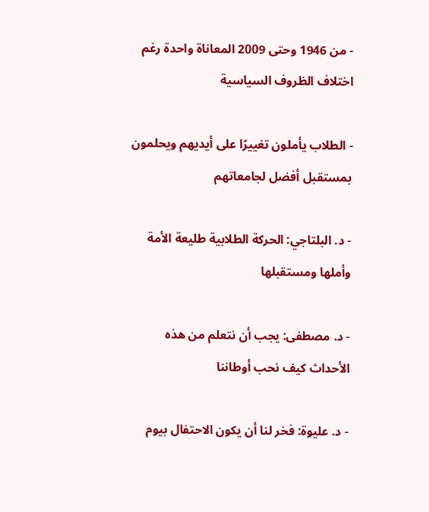- من 1946 وحتى 2009 المعاناة واحدة رغم اختلاف الظروف السياسية

- الطلاب يأملون تغييرًا على أيديهم ويحلمون بمستقبل أفضل لجامعاتهم

- د. البلتاجي: الحركة الطلابية طليعة الأمة وأملها ومستقبلها

- د. مصطفى: يجب أن نتعلم من هذه الأحداث كيف نحب أوطاننا

- د. عليوة: فخر لنا أن يكون الاحتفال بيوم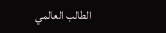الطالب العالمي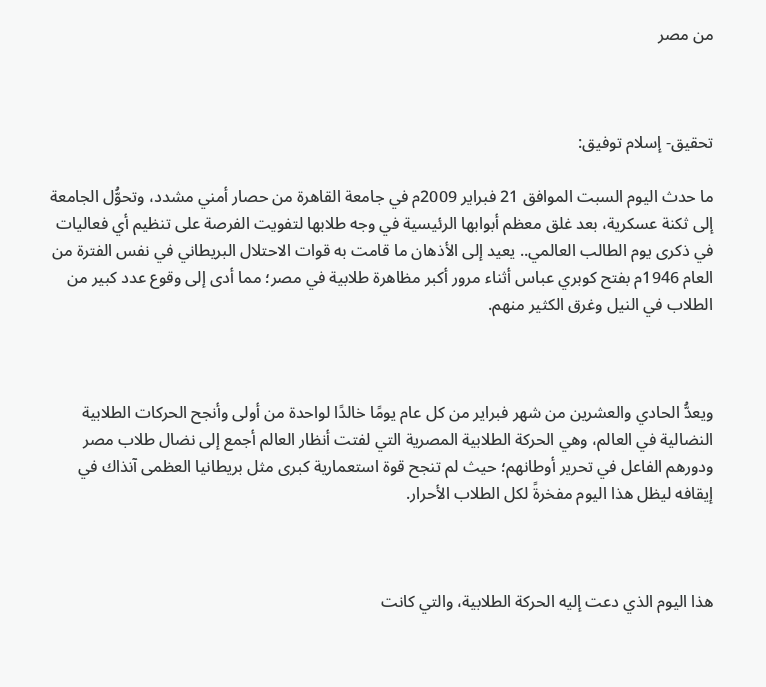من مصر



تحقيق- إسلام توفيق:

ما حدث اليوم السبت الموافق 21 فبراير 2009م في جامعة القاهرة من حصار أمني مشدد، وتحوُّل الجامعة إلى ثكنة عسكرية، بعد غلق معظم أبوابها الرئيسية في وجه طلابها لتفويت الفرصة على تنظيم أي فعاليات في ذكرى يوم الطالب العالمي.. يعيد إلى الأذهان ما قامت به قوات الاحتلال البريطاني في نفس الفترة من العام 1946م بفتح كوبري عباس أثناء مرور أكبر مظاهرة طلابية في مصر؛ مما أدى إلى وقوع عدد كبير من الطلاب في النيل وغرق الكثير منهم.



ويعدُّ الحادي والعشرين من شهر فبراير من كل عام يومًا خالدًا لواحدة من أولى وأنجح الحركات الطلابية النضالية في العالم، وهي الحركة الطلابية المصرية التي لفتت أنظار العالم أجمع إلى نضال طلاب مصر ودورهم الفاعل في تحرير أوطانهم؛ حيث لم تنجح قوة استعمارية كبرى مثل بريطانيا العظمى آنذاك في إيقافه ليظل هذا اليوم مفخرةً لكل الطلاب الأحرار.



هذا اليوم الذي دعت إليه الحركة الطلابية، والتي كانت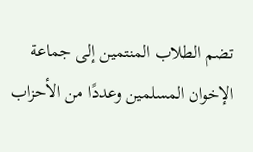تضم الطلاب المنتمين إلى جماعة الإخوان المسلمين وعددًا من الأحزاب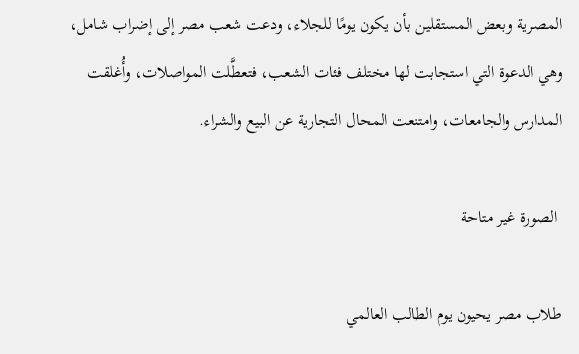المصرية وبعض المستقلين بأن يكون يومًا للجلاء، ودعت شعب مصر إلى إضراب شامل، وهي الدعوة التي استجابت لها مختلف فئات الشعب، فتعطَّلت المواصلات، وأُغلقت المدارس والجامعات، وامتنعت المحال التجارية عن البيع والشراء.

 الصورة غير متاحة

طلاب مصر يحيون يوم الطالب العالمي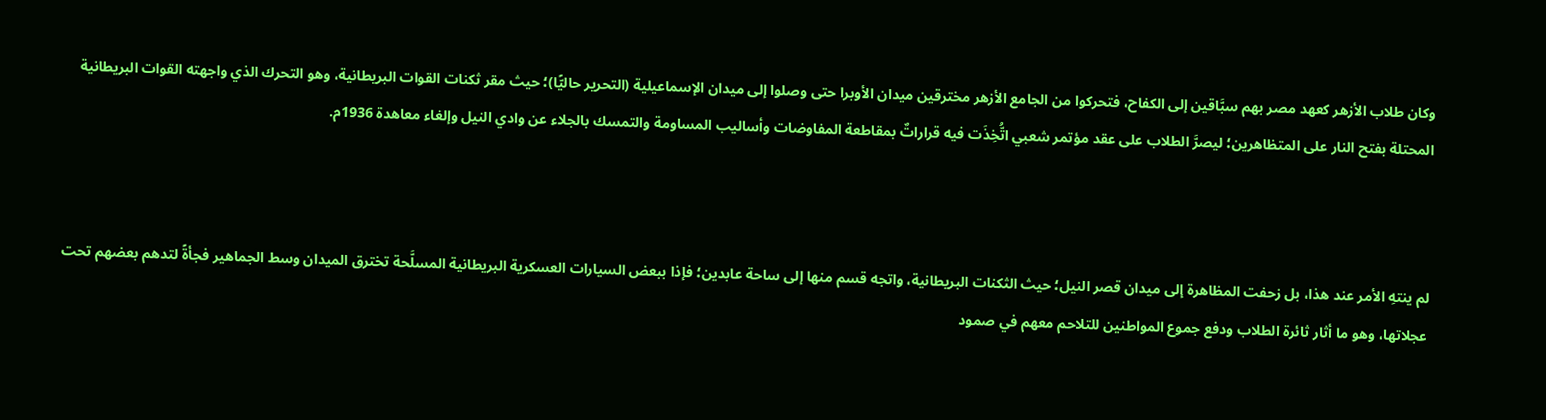وكان طلاب الأزهر كعهد مصر بهم سبَّاقين إلى الكفاح، فتحركوا من الجامع الأزهر مخترقين ميدان الأوبرا حتى وصلوا إلى ميدان الإسماعيلية (التحرير حاليًّا)؛ حيث مقر ثكنات القوات البريطانية، وهو التحرك الذي واجهته القوات البريطانية المحتلة بفتح النار على المتظاهرين؛ ليصرَّ الطلاب على عقد مؤتمر شعبي اتُّخِذَت فيه قراراتٌ بمقاطعة المفاوضات وأساليب المساومة والتمسك بالجلاء عن وادي النيل وإلغاء معاهدة 1936م.



لم ينتهِ الأمر عند هذا، بل زحفت المظاهرة إلى ميدان قصر النيل؛ حيث الثكنات البريطانية، واتجه قسم منها إلى ساحة عابدين؛ فإذا ببعض السيارات العسكرية البريطانية المسلَّحة تخترق الميدان وسط الجماهير فجأةً لتدهم بعضهم تحت عجلاتها، وهو ما أثار ثائرة الطلاب ودفع جموع المواطنين للتلاحم معهم في صمود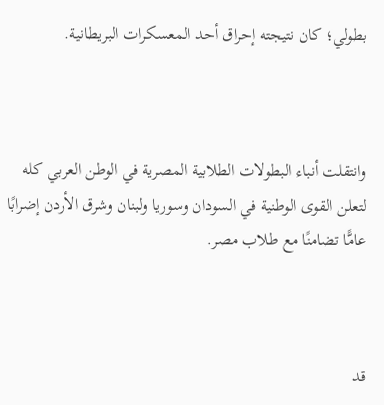بطولي؛ كان نتيجته إحراق أحد المعسكرات البريطانية.



وانتقلت أنباء البطولات الطلابية المصرية في الوطن العربي كله لتعلن القوى الوطنية في السودان وسوريا ولبنان وشرق الأردن إضرابًا عامًّا تضامنًا مع طلاب مصر.



قد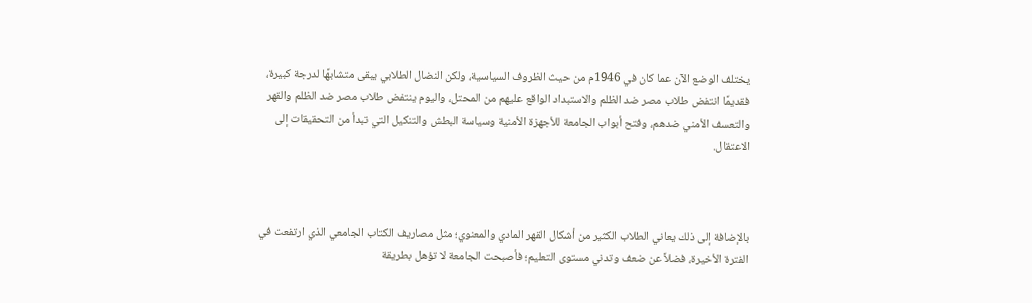يختلف الوضع الآن عما كان في 1946م من حيث الظروف السياسية، ولكن النضال الطلابي يبقى متشابهًا لدرجة كبيرة، فقديمًا انتفض طلاب مصر ضد الظلم والاستبداد الواقع عليهم من المحتل، واليوم ينتفض طلاب مصر ضد الظلم والقهر والتعسف الأمني ضدهم، وفتح أبواب الجامعة للأجهزة الأمنية وسياسة البطش والتنكيل التي تبدأ من التحقيقات إلى الاعتقال.



بالإضافة إلى ذلك يعاني الطلاب الكثير من أشكال القهر المادي والمعنوي؛ مثل مصاريف الكتاب الجامعي الذي ارتفعت في الفترة الأخيرة، فضلاً عن ضعف وتدني مستوى التعليم؛ فأصبحت الجامعة لا تؤهل بطريقة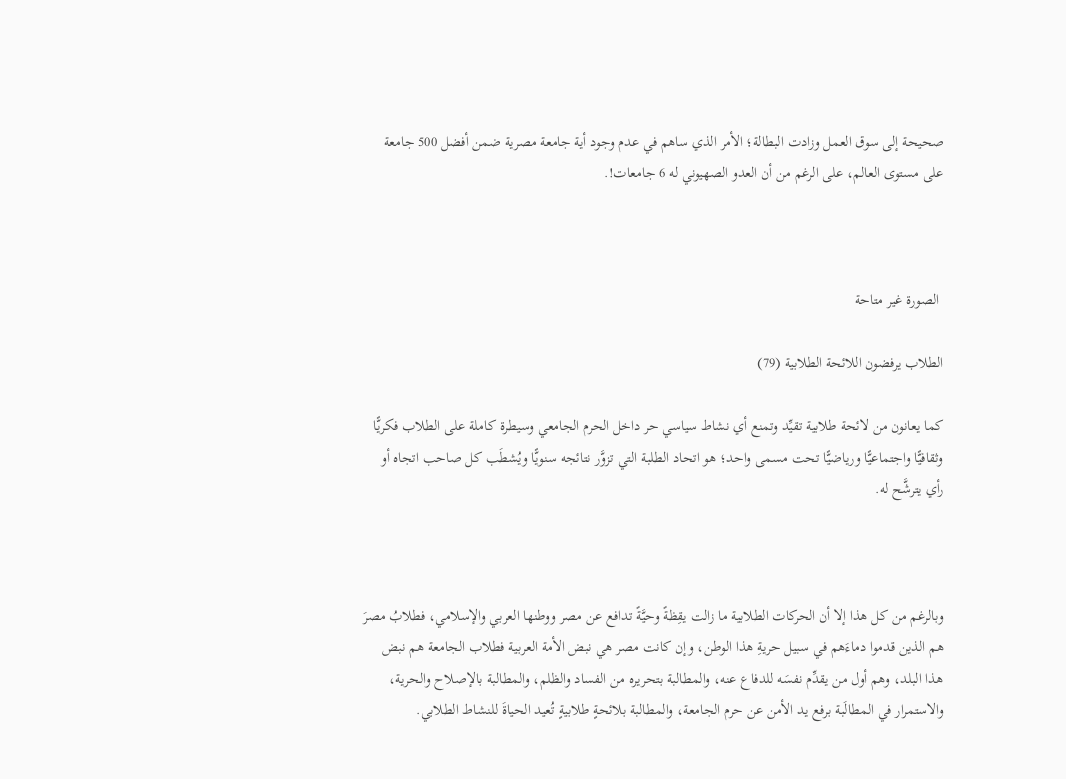صحيحة إلى سوق العمل وزادت البطالة؛ الأمر الذي ساهم في عدم وجود أية جامعة مصرية ضمن أفضل 500 جامعة على مستوى العالم، على الرغم من أن العدو الصهيوني له 6 جامعات!.



 الصورة غير متاحة

الطلاب يرفضون اللائحة الطلابية (79)

كما يعانون من لائحة طلابية تقيِّد وتمنع أي نشاط سياسي حر داخل الحرم الجامعي وسيطرة كاملة على الطلاب فكريًّا وثقافيًّا واجتماعيًّا ورياضيًّا تحت مسمى واحد؛ هو اتحاد الطلبة التي تزوَّر نتائجه سنويًّا ويُشطَب كل صاحب اتجاه أو رأي يترشَّح له.



وبالرغم من كل هذا إلا أن الحركات الطلابية ما زالت يقِظةً وحيَّةً تدافع عن مصر ووطنها العربي والإسلامي، فطلابُ مصرَ هم الذين قدموا دماءَهم في سبيل حريةِ هذا الوطن، وإن كانت مصر هي نبض الأمة العربية فطلاب الجامعة هم نبض هذا البلد، وهم أول من يقدِّم نفسَه للدفاع عنه، والمطالبة بتحريره من الفساد والظلم، والمطالبة بالإصلاح والحرية، والاستمرار في المطالَبة برفع يد الأمن عن حرم الجامعة، والمطالبة بلائحةٍ طلابيةٍ تُعيد الحياةَ للنشاط الطلابي.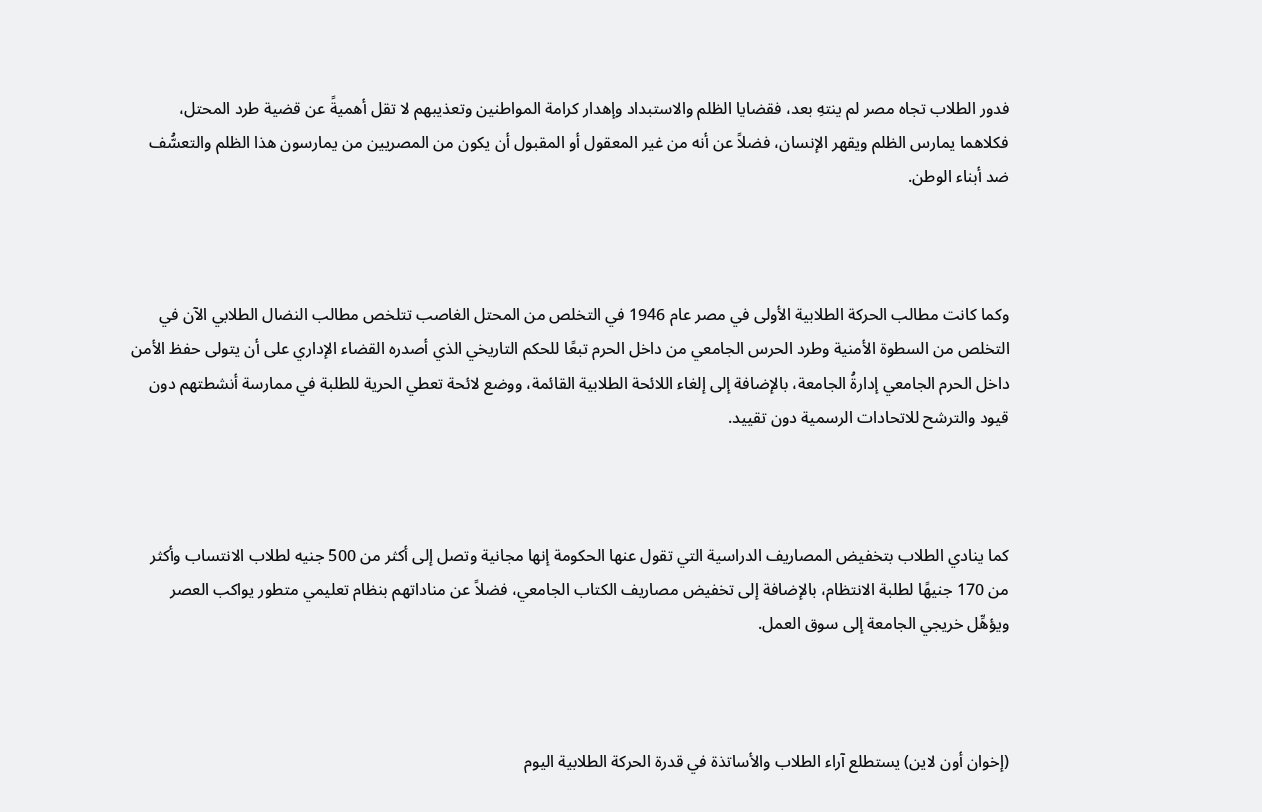فدور الطلاب تجاه مصر لم ينتهِ بعد، فقضايا الظلم والاستبداد وإهدار كرامة المواطنين وتعذيبهم لا تقل أهميةً عن قضية طرد المحتل، فكلاهما يمارس الظلم ويقهر الإنسان، فضلاً عن أنه من غير المعقول أو المقبول أن يكون من المصريين من يمارسون هذا الظلم والتعسُّف ضد أبناء الوطن.



وكما كانت مطالب الحركة الطلابية الأولى في مصر عام 1946 في التخلص من المحتل الغاصب تتلخص مطالب النضال الطلابي الآن في التخلص من السطوة الأمنية وطرد الحرس الجامعي من داخل الحرم تبعًا للحكم التاريخي الذي أصدره القضاء الإداري على أن يتولى حفظ الأمن داخل الحرم الجامعي إدارةُ الجامعة، بالإضافة إلى إلغاء اللائحة الطلابية القائمة، ووضع لائحة تعطي الحرية للطلبة في ممارسة أنشطتهم دون قيود والترشح للاتحادات الرسمية دون تقييد.



كما ينادي الطلاب بتخفيض المصاريف الدراسية التي تقول عنها الحكومة إنها مجانية وتصل إلى أكثر من 500 جنيه لطلاب الانتساب وأكثر من 170 جنيهًا لطلبة الانتظام، بالإضافة إلى تخفيض مصاريف الكتاب الجامعي، فضلاً عن مناداتهم بنظام تعليمي متطور يواكب العصر ويؤهِّل خريجي الجامعة إلى سوق العمل.



(إخوان أون لاين) يستطلع آراء الطلاب والأساتذة في قدرة الحركة الطلابية اليوم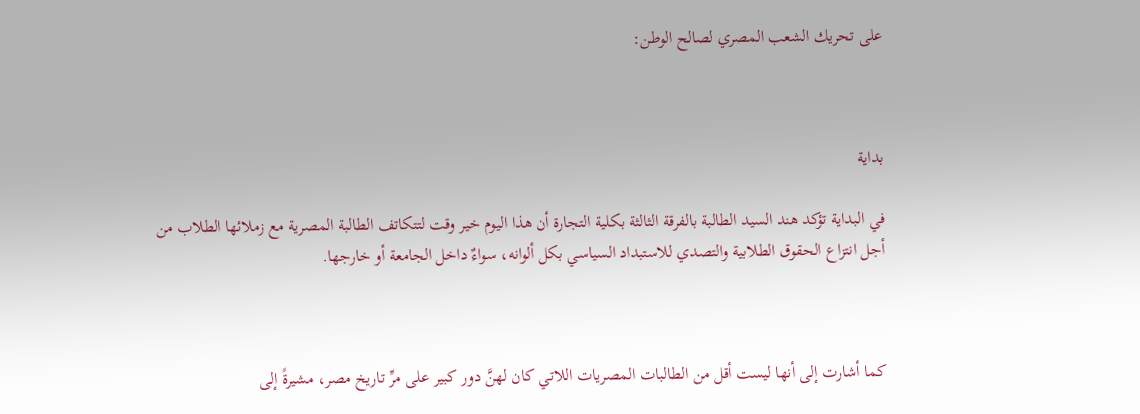على تحريك الشعب المصري لصالح الوطن:



بداية

في البداية تؤكد هند السيد الطالبة بالفرقة الثالثة بكلية التجارة أن هذا اليوم خير وقت لتتكاتف الطالبة المصرية مع زملائها الطلاب من أجل انتزاع الحقوق الطلابية والتصدي للاستبداد السياسي بكل ألوانه، سواءٌ داخل الجامعة أو خارجها.



كما أشارت إلى أنها ليست أقل من الطالبات المصريات اللاتي كان لهنَّ دور كبير على مرِّ تاريخ مصر، مشيرةً إلى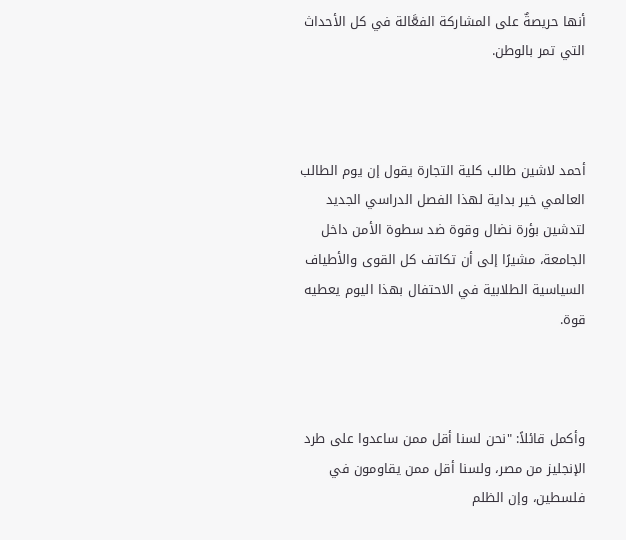أنها حريصةٌ على المشاركة الفعَّالة في كل الأحداث التي تمر بالوطن.



أحمد لاشين طالب كلية التجارة يقول إن يوم الطالب العالمي خير بداية لهذا الفصل الدراسي الجديد لتدشين بؤرة نضال وقوة ضد سطوة الأمن داخل الجامعة، مشيرًا إلى أن تكاتف كل القوى والأطياف السياسية الطلابية في الاحتفال بهذا اليوم يعطيه قوة.



وأكمل قائلاً: "نحن لسنا أقل ممن ساعدوا على طرد الإنجليز من مصر، ولسنا أقل ممن يقاومون في فلسطين، وإن الظلم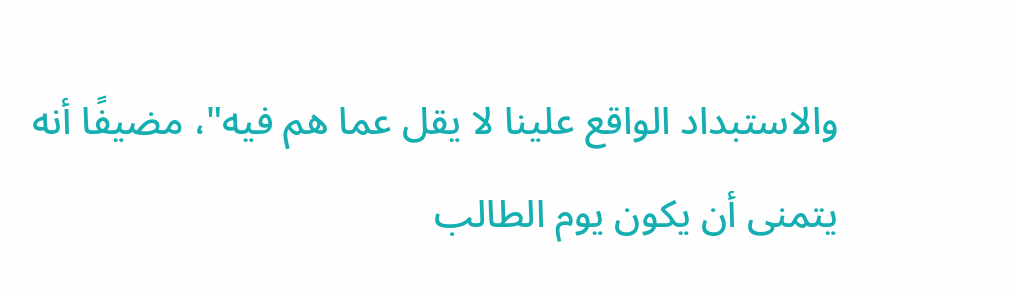والاستبداد الواقع علينا لا يقل عما هم فيه"، مضيفًا أنه يتمنى أن يكون يوم الطالب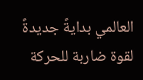العالمي بدايةً جديدةً لقوة ضاربة للحركة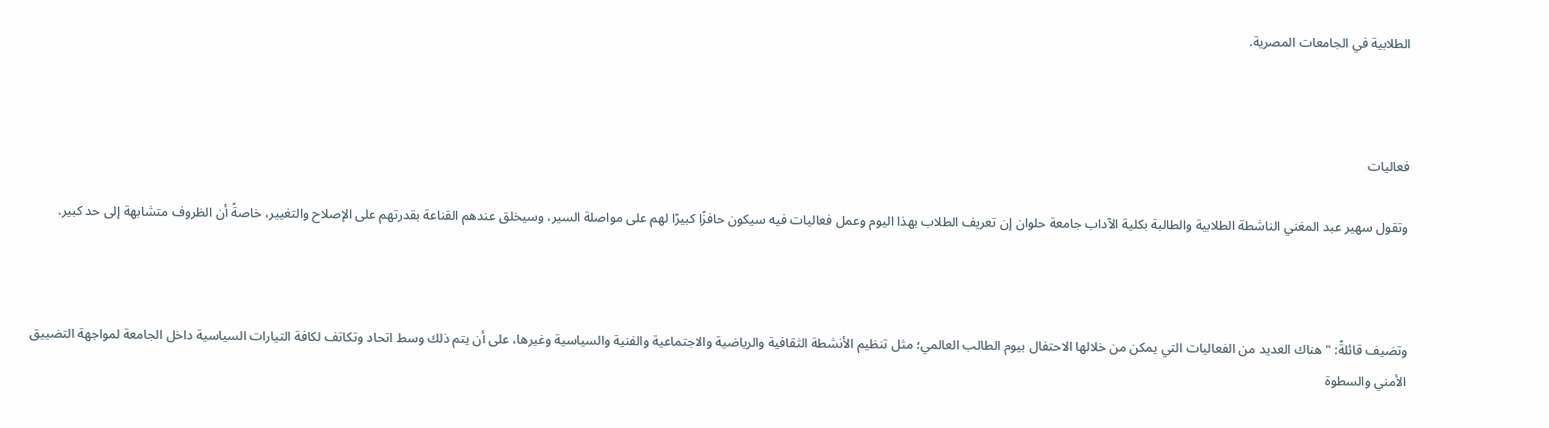الطلابية في الجامعات المصرية.



فعاليات

وتقول سهير عبد المغني الناشطة الطلابية والطالبة بكلية الآداب جامعة حلوان إن تعريف الطلاب بهذا اليوم وعمل فعاليات فيه سيكون حافزًا كبيرًا لهم على مواصلة السير، وسيخلق عندهم القناعة بقدرتهم على الإصلاح والتغيير، خاصةً أن الظروف متشابهة إلى حد كبير.



وتضيف قائلةً: "هناك العديد من الفعاليات التي يمكن من خلالها الاحتفال بيوم الطالب العالمي؛ مثل تنظيم الأنشطة الثقافية والرياضية والاجتماعية والفنية والسياسية وغيرها، على أن يتم ذلك وسط اتحاد وتكاتف لكافة التيارات السياسية داخل الجامعة لمواجهة التضييق الأمني والسطوة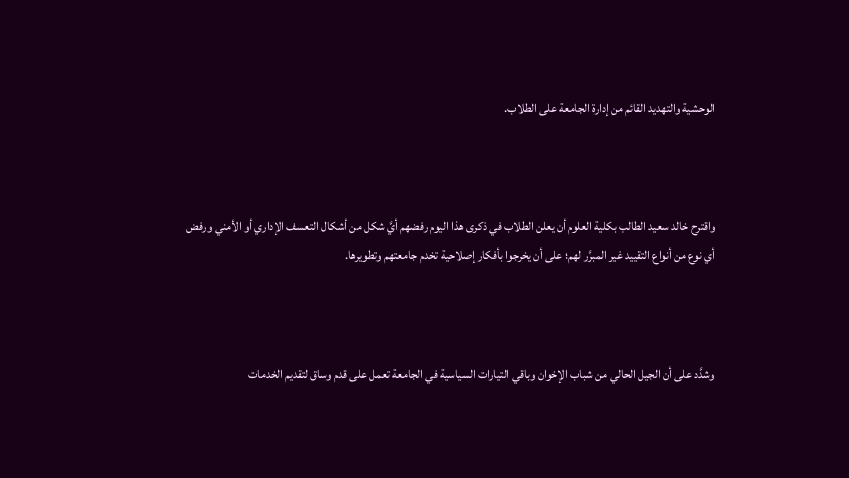الوحشية والتهديد القائم من إدارة الجامعة على الطلاب.



واقترح خالد سعيد الطالب بكلية العلوم أن يعلن الطلاب في ذكرى هذا اليوم رفضهم أيَّ شكل من أشكال التعسف الإداري أو الأمني ورفض أي نوع من أنواع التقييد غير المبرَّر لهم؛ على أن يخرجوا بأفكار إصلاحية تخدم جامعتهم وتطويرها.



وشدَّد على أن الجيل الحالي من شباب الإخوان وباقي التيارات السياسية في الجامعة تعمل على قدم وساق لتقديم الخدمات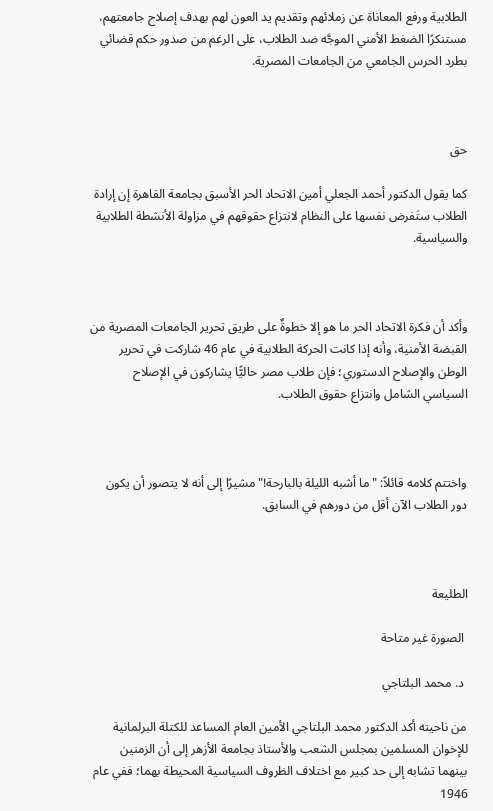الطلابية ورفع المعاناة عن زملائهم وتقديم يد العون لهم بهدف إصلاح جامعتهم، مستنكرًا الضغط الأمني الموجَّه ضد الطلاب، على الرغم من صدور حكم قضائي بطرد الحرس الجامعي من الجامعات المصرية.



حق

كما يقول الدكتور أحمد الجعلي أمين الاتحاد الحر الأسبق بجامعة القاهرة إن إرادة الطلاب ستَفرض نفسها على النظام لانتزاع حقوقهم في مزاولة الأنشطة الطلابية والسياسية.



وأكد أن فكرة الاتحاد الحر ما هو إلا خطوةٌ على طريق تحرير الجامعات المصرية من القبضة الأمنية، وأنه إذا كانت الحركة الطلابية في عام 46 شاركت في تحرير الوطن والإصلاح الدستوري؛ فإن طلاب مصر حاليًّا يشاركون في الإصلاح السياسي الشامل وانتزاع حقوق الطلاب.



واختتم كلامه قائلاً: "ما أشبه الليلة بالبارحة!" مشيرًا إلى أنه لا يتصور أن يكون دور الطلاب الآن أقل من دورهم في السابق.



الطليعة

 الصورة غير متاحة

 د. محمد البلتاجي

من ناحيته أكد الدكتور محمد البلتاجي الأمين العام المساعد للكتلة البرلمانية للإخوان المسلمين بمجلس الشعب والأستاذ بجامعة الأزهر إلى أن الزمنين بينهما تشابه إلى حد كبير مع اختلاف الظروف السياسية المحيطة بهما؛ ففي عام 1946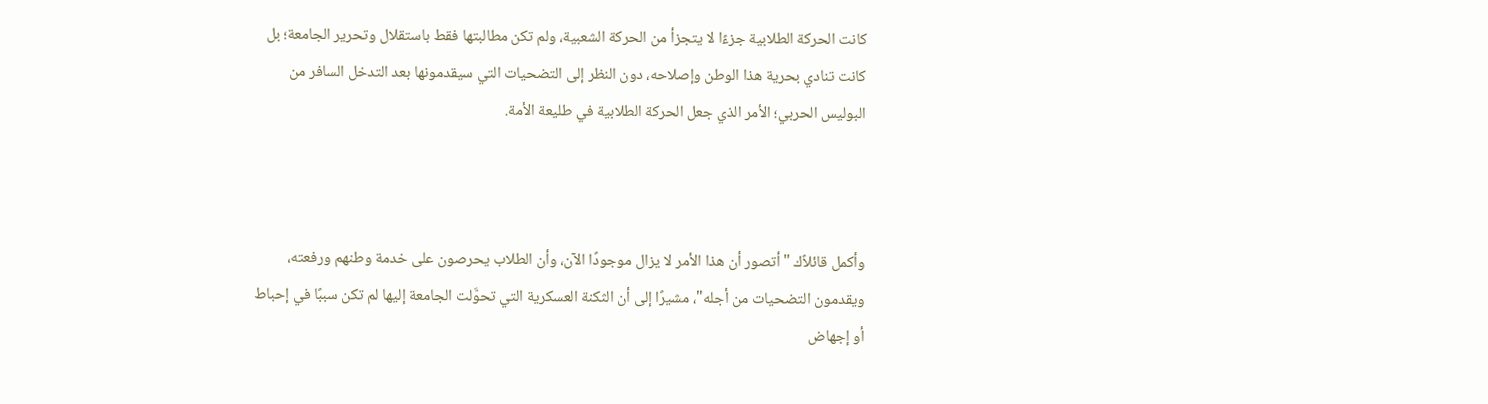كانت الحركة الطلابية جزءًا لا يتجزأ من الحركة الشعبية، ولم تكن مطالبتها فقط باستقلال وتحرير الجامعة؛ بل كانت تنادي بحرية هذا الوطن وإصلاحه، دون النظر إلى التضحيات التي سيقدمونها بعد التدخل السافر من البوليس الحربي؛ الأمر الذي جعل الحركة الطلابية في طليعة الأمة.



وأكمل قائلاًك "أتصور أن هذا الأمر لا يزال موجودًا الآن، وأن الطلاب يحرصون على خدمة وطنهم ورفعته، ويقدمون التضحيات من أجله"، مشيرًا إلى أن الثكنة العسكرية التي تحوَّلت الجامعة إليها لم تكن سببًا في إحباط أو إجهاض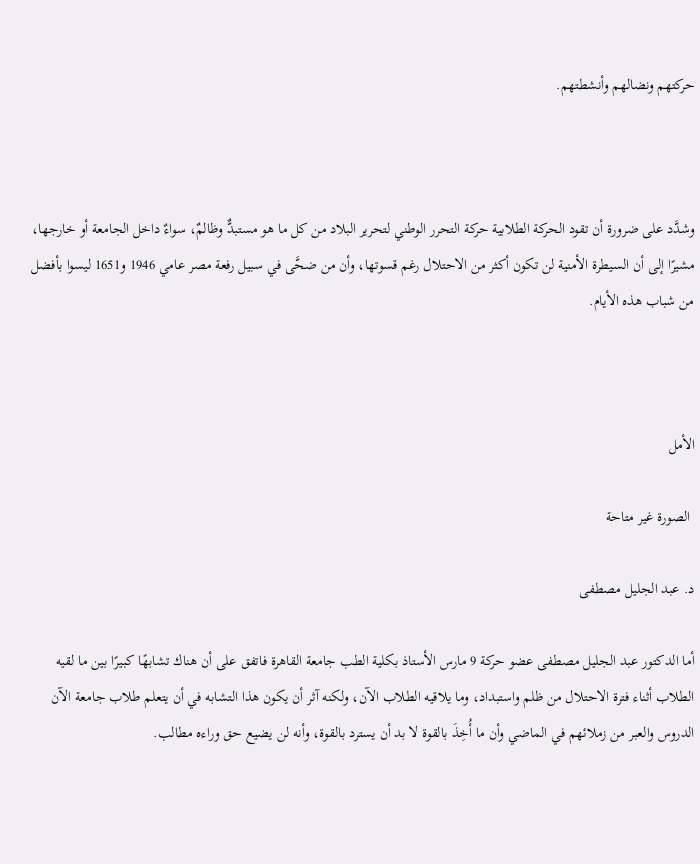حركتهم ونضالهم وأنشطتهم.



وشدَّد على ضرورة أن تقود الحركة الطلابية حركة التحرر الوطني لتحرير البلاد من كل ما هو مستبدٌّ وظالمٌ، سواءٌ داخل الجامعة أو خارجها، مشيرًا إلى أن السيطرة الأمنية لن تكون أكثر من الاحتلال رغم قسوتها، وأن من ضحَّى في سبيل رفعة مصر عامي 1946 و1651 ليسوا بأفضل من شباب هذه الأيام.



الأمل

 الصورة غير متاحة

د. عبد الجليل مصطفى

أما الدكتور عبد الجليل مصطفى عضو حركة 9 مارس الأستاذ بكلية الطب جامعة القاهرة فاتفق على أن هناك تشابهًا كبيرًا بين ما لقيه الطلاب أثناء فترة الاحتلال من ظلم واستبداد، وما يلاقيه الطلاب الآن، ولكنه آثر أن يكون هذا التشابه في أن يتعلم طلاب جامعة الآن الدروس والعبر من زملائهم في الماضي وأن ما أُخِذَ بالقوة لا بد أن يسترد بالقوة، وأنه لن يضيع حق وراءه مطالب.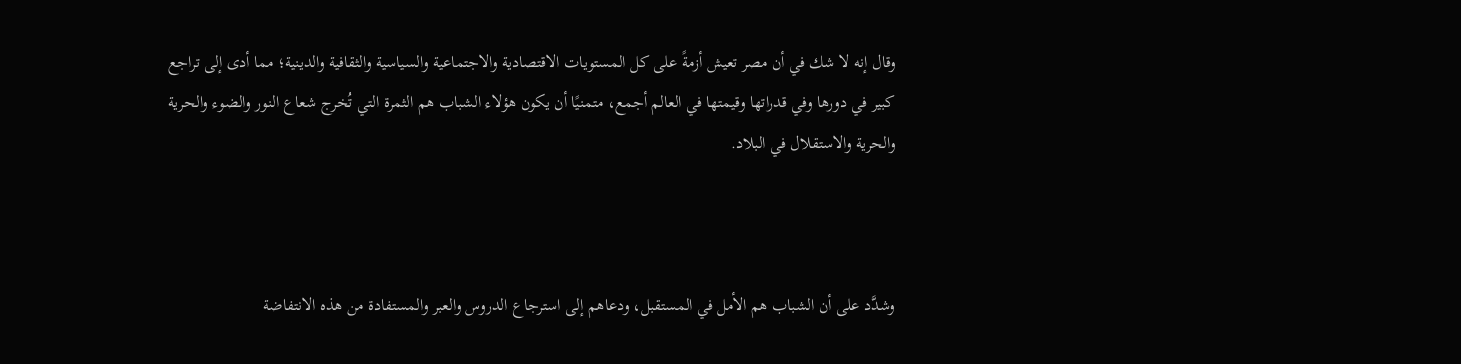وقال إنه لا شك في أن مصر تعيش أزمةً على كل المستويات الاقتصادية والاجتماعية والسياسية والثقافية والدينية؛ مما أدى إلى تراجع كبير في دورها وفي قدراتها وقيمتها في العالم أجمع، متمنيًا أن يكون هؤلاء الشباب هم الثمرة التي تُخرج شعاع النور والضوء والحرية والحرية والاستقلال في البلاد.



وشدَّد على أن الشباب هم الأمل في المستقبل، ودعاهم إلى استرجاع الدروس والعبر والمستفادة من هذه الانتفاضة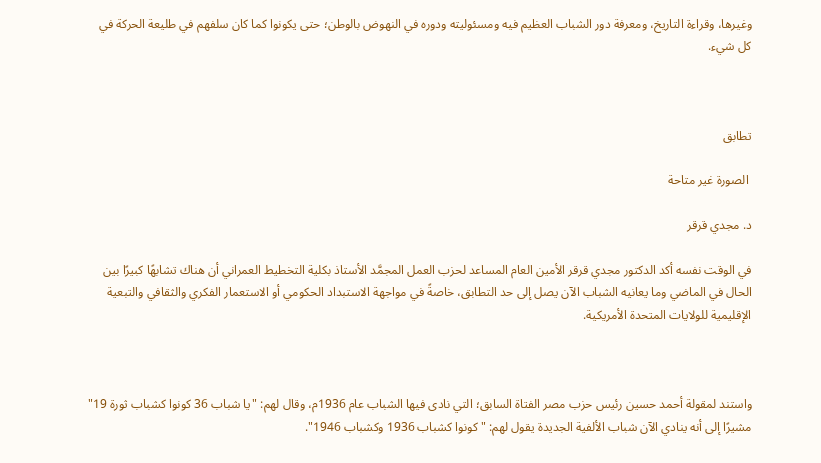وغيرها، وقراءة التاريخ، ومعرفة دور الشباب العظيم فيه ومسئوليته ودوره في النهوض بالوطن؛ حتى يكونوا كما كان سلفهم في طليعة الحركة في كل شيء.



تطابق

 الصورة غير متاحة

د. مجدي قرقر

في الوقت نفسه أكد الدكتور مجدي قرقر الأمين العام المساعد لحزب العمل المجمَّد الأستاذ بكلية التخطيط العمراني أن هناك تشابهًا كبيرًا بين الحال في الماضي وما يعانيه الشباب الآن يصل إلى حد التطابق، خاصةً في مواجهة الاستبداد الحكومي أو الاستعمار الفكري والثقافي والتبعية الإقليمية للولايات المتحدة الأمريكية.



واستند لمقولة أحمد حسين رئيس حزب مصر الفتاة السابق؛ التي نادى فيها الشباب عام 1936م، وقال لهم: "يا شباب 36 كونوا كشباب ثورة 19" مشيرًا إلى أنه ينادي الآن شباب الألفية الجديدة يقول لهم: "كونوا كشباب 1936 وكشباب 1946".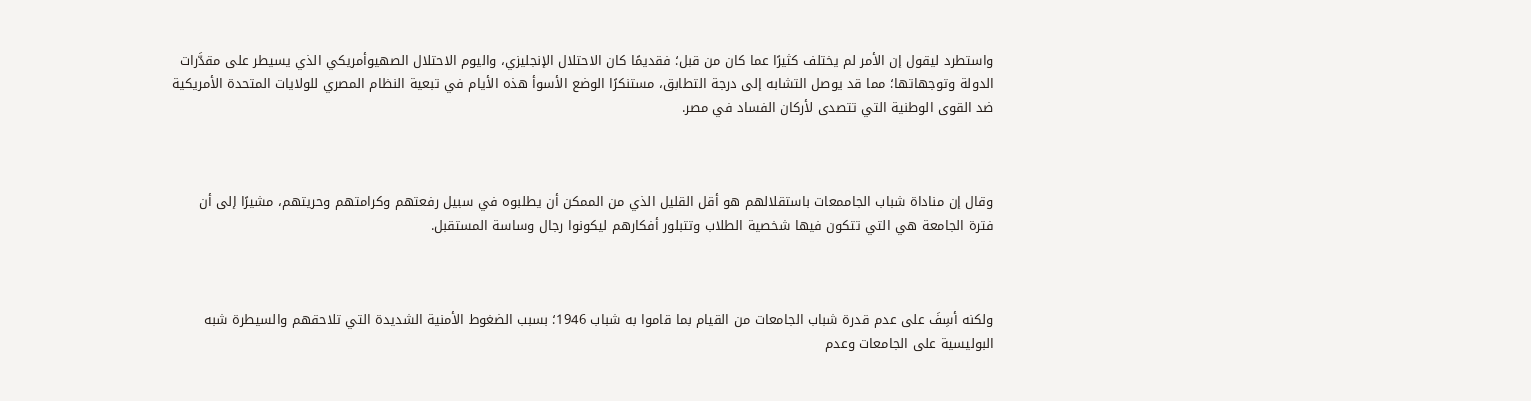واستطرد ليقول إن الأمر لم يختلف كثيرًا عما كان من قبل؛ فقديمًا كان الاحتلال الإنجليزي، واليوم الاحتلال الصهيوأمريكي الذي يسيطر على مقدَّرات الدولة وتوجهاتها؛ مما قد يوصل التشابه إلى درجة التطابق، مستنكرًا الوضع الأسوأ هذه الأيام في تبعية النظام المصري للولايات المتحدة الأمريكية ضد القوى الوطنية التي تتصدى لأركان الفساد في مصر.



وقال إن مناداة شباب الجاممعات باستقلالهم هو أقل القليل الذي من الممكن أن يطلبوه في سبيل رفعتهم وكرامتهم وحريتهم، مشيرًا إلى أن فترة الجامعة هي التي تتكون فيها شخصية الطلاب وتتبلور أفكارهم ليكونوا رجال وساسة المستقبل.



ولكنه أسِفَ على عدم قدرة شباب الجامعات من القيام بما قاموا به شباب 1946؛ بسبب الضغوط الأمنية الشديدة التي تلاحقهم والسيطرة شبه البوليسية على الجامعات وعدم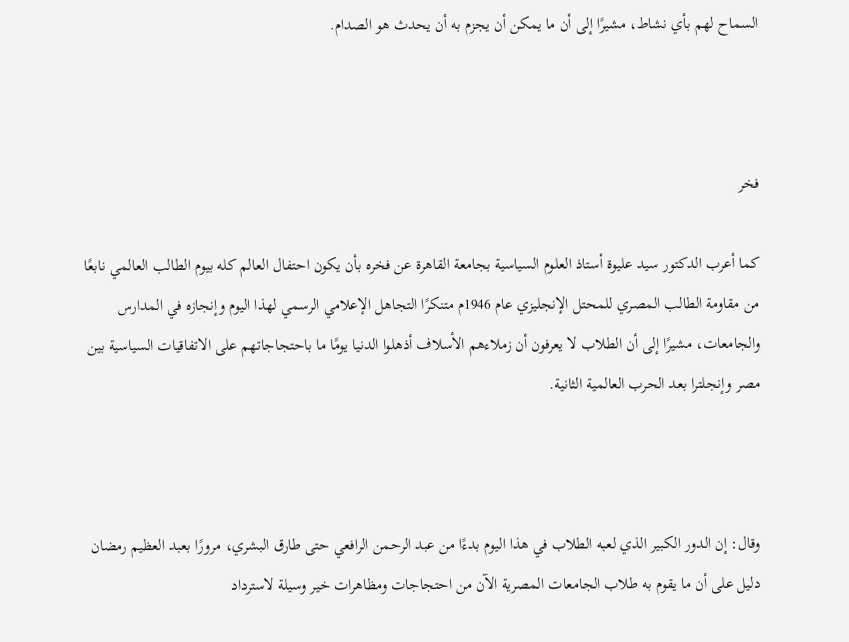السماح لهم بأي نشاط، مشيرًا إلى أن ما يمكن أن يجزم به أن يحدث هو الصدام.



فخر

كما أعرب الدكتور سيد عليوة أستاذ العلوم السياسية بجامعة القاهرة عن فخره بأن يكون احتفال العالم كله بيوم الطالب العالمي نابعًا من مقاومة الطالب المصري للمحتل الإنجليزي عام 1946م متنكرًا التجاهل الإعلامي الرسمي لهذا اليوم وإنجازه في المدارس والجامعات، مشيرًا إلى أن الطلاب لا يعرفون أن زملاءهم الأسلاف أذهلوا الدنيا يومًا ما باحتجاجاتهم على الاتفاقيات السياسية بين مصر وإنجلترا بعد الحرب العالمية الثانية.



وقال: إن الدور الكبير الذي لعبه الطلاب في هذا اليوم بدءًا من عبد الرحمن الرافعي حتى طارق البشري، مرورًا بعبد العظيم رمضان دليل على أن ما يقوم به طلاب الجامعات المصرية الآن من احتجاجات ومظاهرات خير وسيلة لاسترداد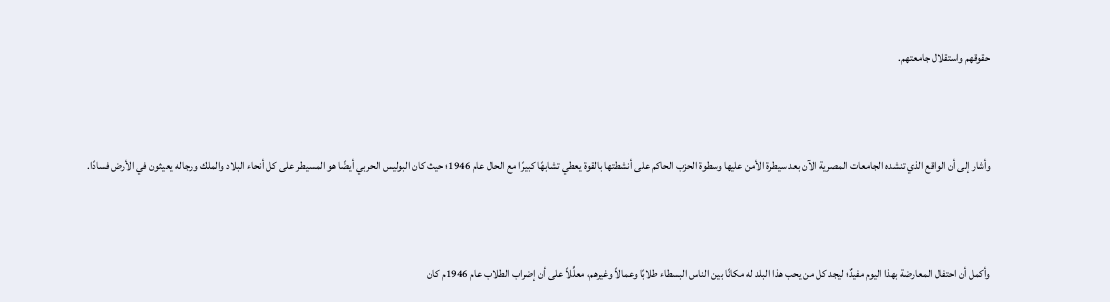حقوقهم واستقلال جامعتهم.



وأشار إلى أن الواقع الذي تنشده الجامعات المصرية الآن بعد سيطرة الأمن عليها وسطوة الحزب الحاكم على أنشطتها بالقوة يعطي تشابهًا كبيرًا مع الحال عام 1946؛ حيث كان البوليس الحربي أيضًا هو المسيطر على كل أنحاء البلاد والملك ورجاله يعيثون في الأرض فسادًا.



وأكمل أن احتفال المعارضة بهذا اليوم مفيدٌ؛ ليجد كل من يحب هذا البلد له مكانًا بين الناس البسطاء طلابًا وعمالاً وغيرهم، معلِّلاً على أن إضراب الطلاب عام 1946م كان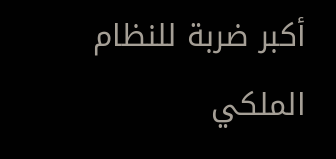أكبر ضربة للنظام الملكي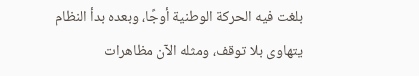بلغت فيه الحركة الوطنية أوجًا، وبعده بدأ النظام يتهاوى بلا توقف، ومثله الآن مظاهرات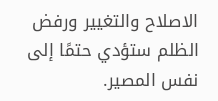الاصلاح والتغيير ورفض الظلم ستؤدي حتمًا إلى نفس المصير.